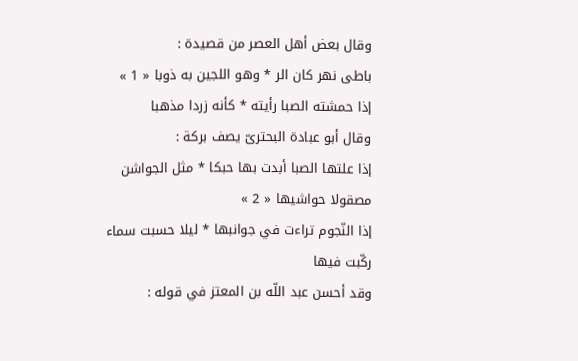وقال بعض أهل العصر من قصيدة :
باطى نهر كان الر * وهو اللجين به ذوبا « 1 »
إذا حمشته الصبا رأيته * كأنه زردا مذهبا
وقال أبو عبادة البحترىّ يصف بركة :
إذا علتها الصبا أبدت بها حبكا * مثل الجواشن مصقولا حواشيها « 2 »
إذا النّجوم تراءت في جوانبها * ليلا حسبت سماء ركّبت فيها
وقد أحسن عبد اللّه بن المعتز في قوله :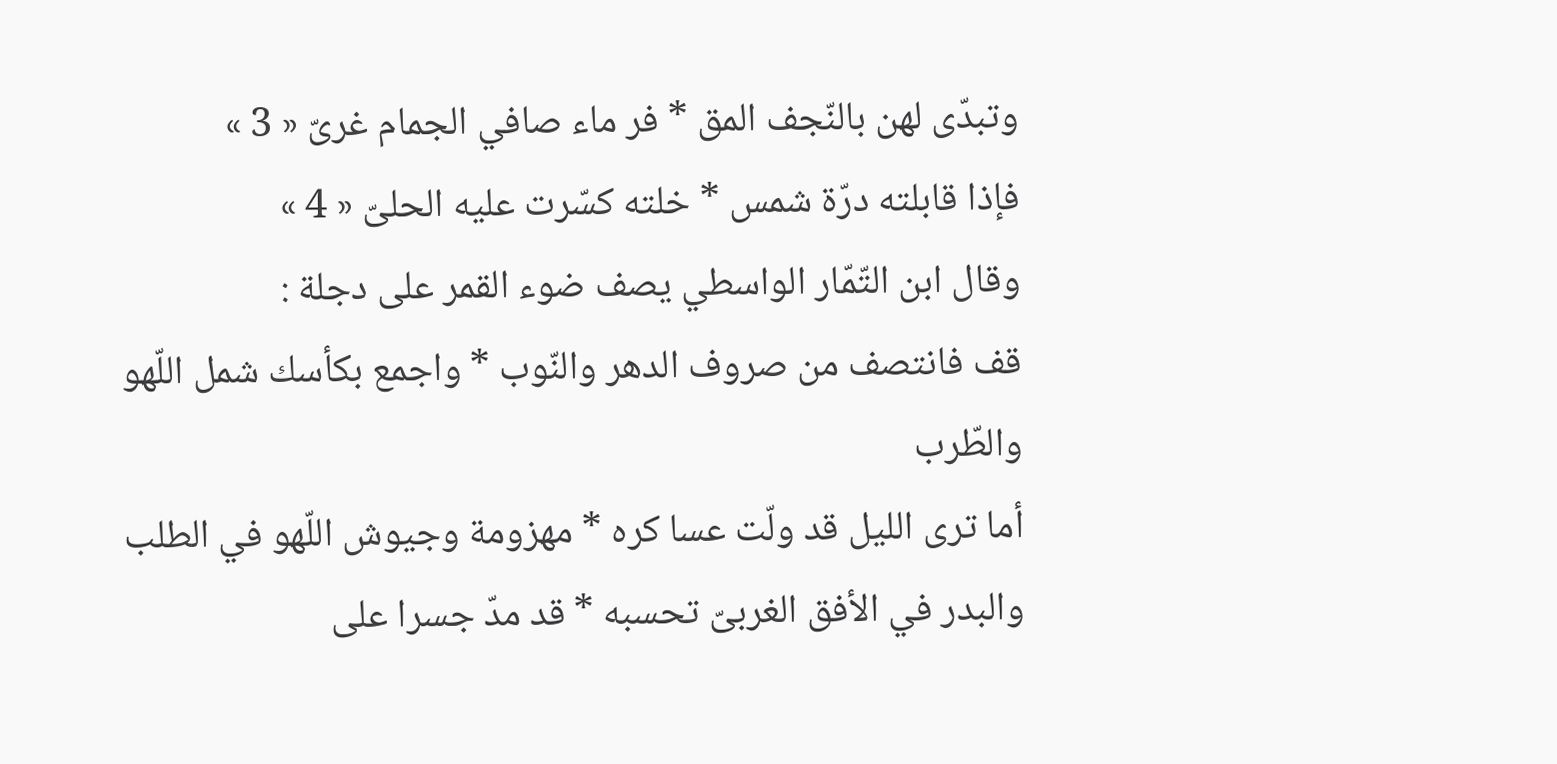وتبدّى لهن بالنّجف المق * فر ماء صافي الجمام غرىّ « 3 »
فإذا قابلته درّة شمس * خلته كسّرت عليه الحلىّ « 4 »
وقال ابن التّمّار الواسطي يصف ضوء القمر على دجلة :
قف فانتصف من صروف الدهر والنّوب * واجمع بكأسك شمل اللّهو والطّرب
أما ترى الليل قد ولّت عسا كره * مهزومة وجيوش اللّهو في الطلب
والبدر في الأفق الغربىّ تحسبه * قد مدّ جسرا على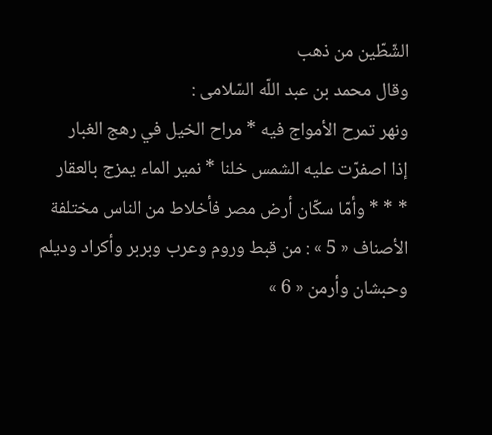الشّطّين من ذهب
وقال محمد بن عبد اللّه السّلامى :
ونهر تمرح الأمواج فيه * مراح الخيل في رهج الغبار
إذا اصفرّت عليه الشمس خلنا * نمير الماء يمزج بالعقار
* * * وأمّا سكّان أرض مصر فأخلاط من الناس مختلفة الأصناف « 5 » : من قبط وروم وعرب وبربر وأكراد وديلم وحبشان وأرمن « 6 »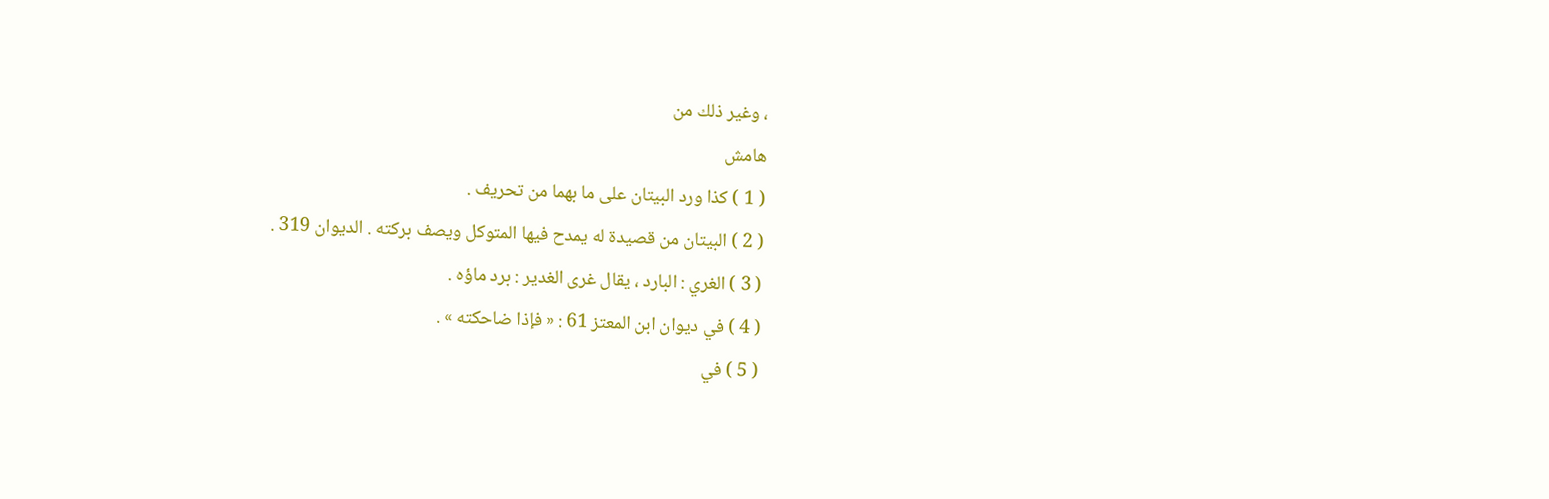، وغير ذلك من
هامش
( 1 ) كذا ورد البيتان على ما بهما من تحريف .
( 2 ) البيتان من قصيدة له يمدح فيها المتوكل ويصف بركته . الديوان 319 .
( 3 ) الغري : البارد ، يقال غرى الغدير : برد ماؤه .
( 4 ) في ديوان ابن المعتز 61 : « فإذا ضاحكته » .
( 5 ) في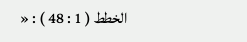الخطط ( 1 : 48 ) : «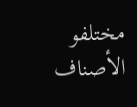مختلفو الأصناف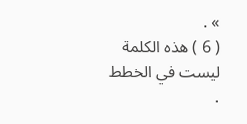» .
( 6 ) هذه الكلمة ليست في الخطط .